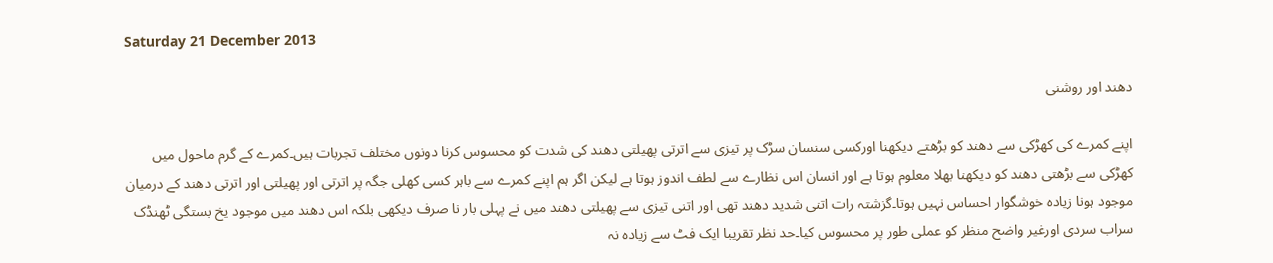Saturday 21 December 2013

دھند اور روشنی

اپنے کمرے کی کھڑکی سے دھند کو بڑھتے دیکھنا اورکسی سنسان سڑک پر تیزی سے اترتی پھیلتی دھند کی شدت کو محسوس کرنا دونوں مختلف تجربات ہیں۔کمرے کے گرم ماحول میں کھڑکی سے بڑھتی دھند کو دیکھنا بھلا معلوم ہوتا ہے اور انسان اس نظارے سے لطف اندوز ہوتا ہے لیکن اگر ہم اپنے کمرے سے باہر کسی کھلی جگہ پر اترتی اور پھیلتی اور اترتی دھند کے درمیان موجود ہونا زیادہ خوشگوار احساس نہیں ہوتا۔گزشتہ رات اتنی شدید دھند تھی اور اتنی تیزی سے پھیلتی دھند میں نے پہلی بار نا صرف دیکھی بلکہ اس دھند میں موجود یخ بستگی ٹھنڈک سراب سردی اورغیر واضح منظر کو عملی طور پر محسوس کیا۔حد نظر تقریبا ایک فٹ سے زیادہ نہ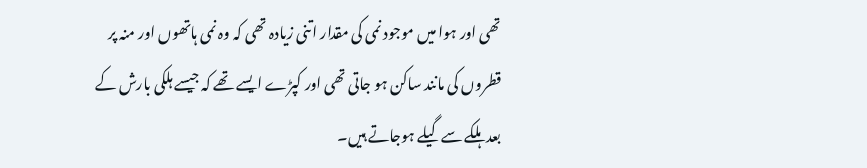تھی اور ہوا میں موجود نمی کی مقدار اتنی زیادہ تھی کہ وہ نمی ہاتھوں اور منہ پر قطروں کی مانند ساکن ہو جاتی تھی اور کپڑے ایسے تھے کہ جیسے ہلکی بارش کے بعد ہلکے سے گیلے ہوجاتے ہیں۔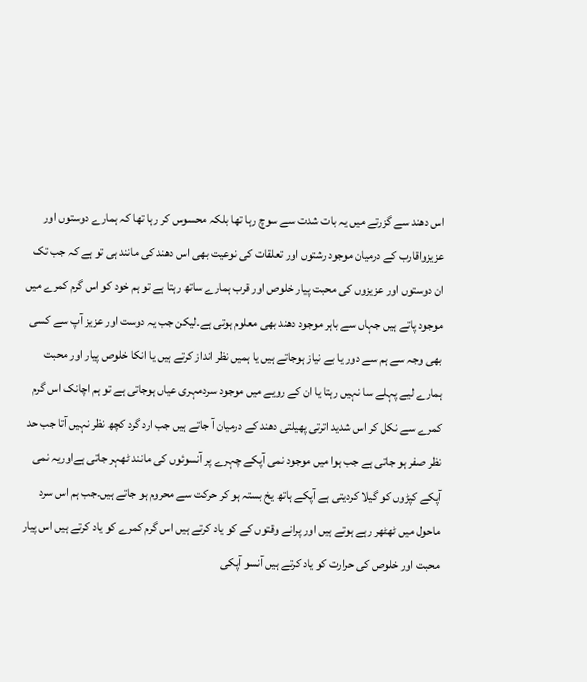اس دھند سے گزرتے میں یہ بات شدت سے سوچ رہا تھا بلکہ محسوس کر رہا تھا کہ ہمارے دوستوں اور عزیزواقارب کے درمیان موجود رشتوں اور تعلقات کی نوعیت بھی اس دھند کی مانند ہی تو ہے کہ جب تک ان دوستوں اور عزیزوں کی محبت پیار خلوص اور قرب ہمارے ساتھ رہتا ہے تو ہم خود کو اس گرم کمرے میں موجود پاتے ہیں جہاں سے باہر موجود دھند بھی معلوم ہوتی ہے۔لیکن جب یہ دوست اور عزیز آپ سے کسی بھی وجہ سے ہم سے دور یا بے نیاز ہوجاتے ہیں یا ہمیں نظر انداز کرتے ہیں یا انکا خلوص پیار اور محبت ہمارے لیے پہلے سا نہیں رہتا یا ان کے رویے میں موجود سردمہری عیاں ہوجاتی ہے تو ہم اچانک اس گرم کمرے سے نکل کر اس شدید اترتی پھیلتی دھند کے درمیان آ جاتے ہیں جب ارد گرد کچھ نظر نہیں آتا جب حد نظر صفر ہو جاتی ہے جب ہوا میں موجود نمی آپکے چہرے پر آنسوئوں کی مانند ٹھہر جاتی ہےاوریہ نمی آپکے کپڑوں کو گیلا کردیتی ہے آپکے ہاتھ یخ بستہ ہو کر حرکت سے محروم ہو جاتے ہیں۔جب ہم اس سرد ماحول میں ٹھٹھر رہے ہوتے ہیں اور پرانے وقتوں کے کو یاد کرتے ہیں اس گرم کمرے کو یاد کرتے ہیں اس پیار محبت اور خلوص کی حرارت کو یاد کرتے ہیں آنسو آپکی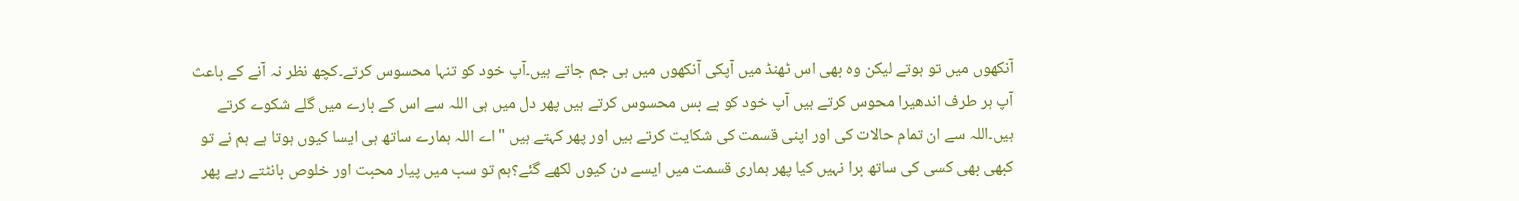آنکھوں میں تو ہوتے لیکن وہ بھی اس ٹھنڈ میں آپکی آنکھوں میں ہی جم جاتے ہیں۔آپ خود کو تنہا محسوس کرتے۔کچھ نظر نہ آنے کے باعث آپ ہر طرف اندھیرا محوس کرتے ہیں آپ خود کو بے بس محسوس کرتے ہیں پھر دل میں ہی اللہ سے اس کے بارے میں گلے شکوے کرتے ہیں۔اللہ سے ان تمام حالات کی اور اپنی قسمت کی شکایت کرتے ہیں اور پھر کہتے ہیں "اے اللہ ہمارے ساتھ ہی ایسا کیوں ہوتا ہے ہم نے تو کبھی بھی کسی کی ساتھ برا نہیں کیا پھر ہماری قسمت میں ایسے دن کیوں لکھے گئے؟ہم تو سب میں پیار محبت اور خلوص بانٹتے رہے پھر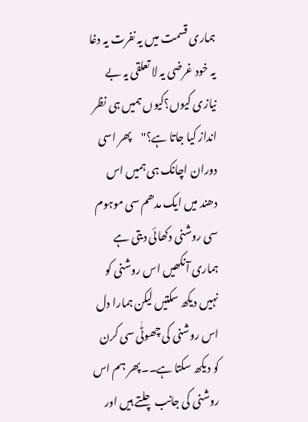ہماری قسمت میں یہ نفرت یہ دغا یہ خود غرضی یہ لا تعلقی یہ بے نیازی کیوں؟کیوں ہمیں ہی نظر انداز کیا جاتا ہے؟"    پھر اسی دوران اچانک ہی ہمیں اس دھند میں ایک مدھم سی موہوم سی روشنی دکھائی دیتی ہے ہماری آنکھیں اس روشنی کو نہیں دیکھ سکتیں لیکن ہمارا دل اس روشنی کی چھوٹٰی سی کرن کو دیکھ سکتا ہے۔۔پھر ہم اس روشنی کی جانب چلتے ہیں اور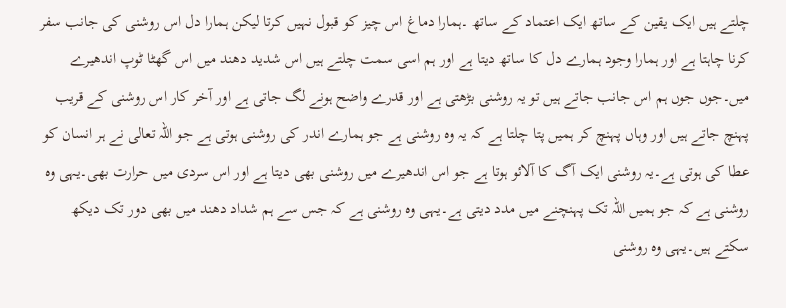چلتے ہیں ایک یقین کے ساتھ ایک اعتماد کے ساتھ ۔ہمارا دماغ اس چیز کو قبول نہیں کرتا لیکن ہمارا دل اس روشنی کی جانب سفر کرنا چاہتا ہے اور ہمارا وجود ہمارے دل کا ساتھ دیتا ہے اور ہم اسی سمت چلتے ہیں اس شدید دھند میں اس گھٹا ٹوپ اندھیرے میں۔جوں جوں ہم اس جانب جاتے ہیں تو یہ روشنی بڑھتی ہے اور قدرے واضح ہونے لگ جاتی ہے اور آخر کار اس روشنی کے قریب پہنچ جاتے ہیں اور وہاں پہنچ کر ہمیں پتا چلتا ہے کہ یہ وہ روشنی ہے جو ہمارے اندر کی روشنی ہوتی ہے جو اللہ تعالی نے ہر انسان کو عطا کی ہوتی ہے۔یہ روشنی ایک آگ کا آلائو ہوتا ہے جو اس اندھیرے میں روشنی بھی دیتا ہے اور اس سردی میں حرارت بھی۔یہی وہ روشنی ہے کہ جو ہمیں اللہ تک پہنچنے میں مدد دیتی ہے۔یہی وہ روشنی ہے کہ جس سے ہم شداد دھند میں بھی دور تک دیکھ سکتے ہیں۔یہی وہ روشنی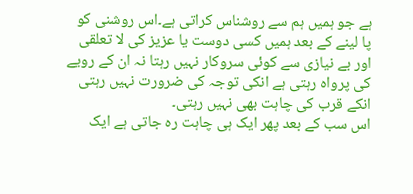ہے جو ہمیں ہم سے روشناس کراتی ہے۔اس روشنی کو پا لینے کے بعد ہمیں کسی دوست یا عزیز کی لا تعلقی اور بے نیازی سے کوئی سروکار نہیں رہتا نہ ان کے رویے کی پرواہ رہتی ہے انکی توجہ کی ضرورت نہیں رہتی انکے قرب کی چاہت بھی نہیں رہتی۔
اس سب کے بعد پھر ایک ہی چاہت رہ جاتی ہے ایک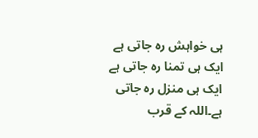ہی خواہش رہ جاتی ہے ایک ہی تمنا رہ جاتی ہے ایک ہی منزل رہ جاتی ہے۔اللہ کے قرب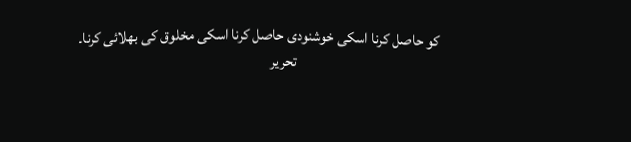کو حاصل کرنا اسکی خوشنودی حاصل کرنا اسکی مخلوق کی بھلائی کرنا۔
                                               تحریر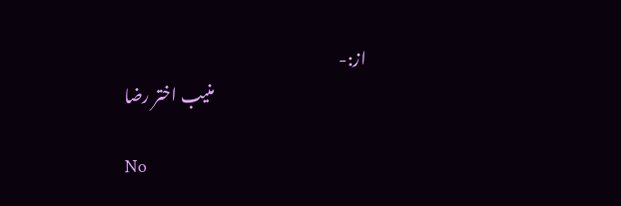از:-
                                               منیب اختر رضا

No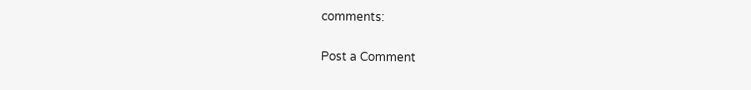comments:

Post a Comment